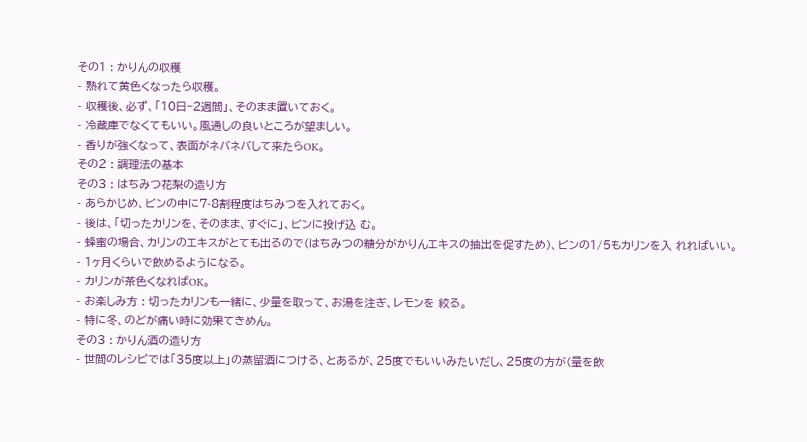その1 : かりんの収穫
- 熟れて黄色くなったら収穫。
- 収穫後、必ず、「10日−2週間」、そのまま置いておく。
- 冷蔵庫でなくてもいい。風通しの良いところが望ましい。
- 香りが強くなって、表面がネバネバして来たらOK。
その2 : 調理法の基本
その3 : はちみつ花梨の造り方
- あらかじめ、ビンの中に7-8割程度はちみつを入れておく。
- 後は、「切ったカリンを、そのまま、すぐに」、ビンに投げ込 む。
- 蜂蜜の場合、カリンのエキスがとても出るので(はちみつの糖分がかりんエキスの抽出を促すため)、ビンの1/5もカリンを入 れればいい。
- 1ヶ月くらいで飲めるようになる。
- カリンが茶色くなればOK。
- お楽しみ方 : 切ったカリンも一緒に、少量を取って、お湯を注ぎ、レモンを 絞る。
- 特に冬、のどが痛い時に効果てきめん。
その3 : かりん酒の造り方
- 世間のレシピでは「35度以上」の蒸留酒につける、とあるが、25度でもいいみたいだし、25度の方が(量を飲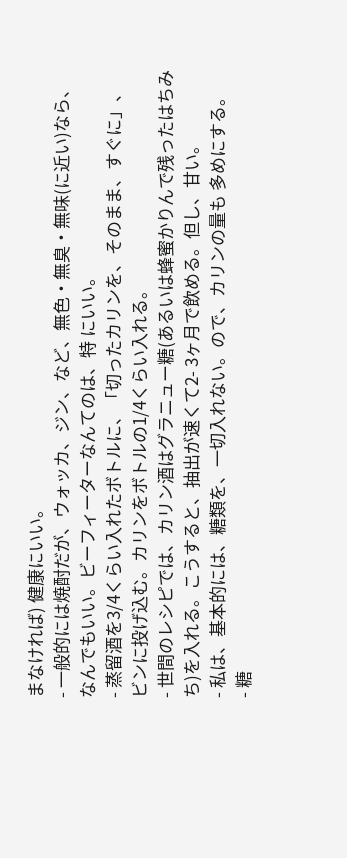まなければ) 健康にいい。
- 一般的には焼酎だが、ウォッカ、ジン、など、無色・無臭・無味(に近い)なら、なんでもいい。ビーフィーターなんてのは、特 にいい。
- 蒸留酒を3/4くらい入れたボトルに、「切ったカリンを、そのまま、すぐに」、 ビンに投げ込む。カリンをボトルの1/4くらい入れる。
- 世間のレシピでは、カリン酒はグラニュー糖(あるいは蜂蜜かりんで残ったはちみち)を入れる。こうすると、抽出が速くて2- 3ヶ月で飲める。但し、甘い。
- 私は、基本的には、糖類を、一切入れない。ので、カリンの量も 多めにする。
- 糖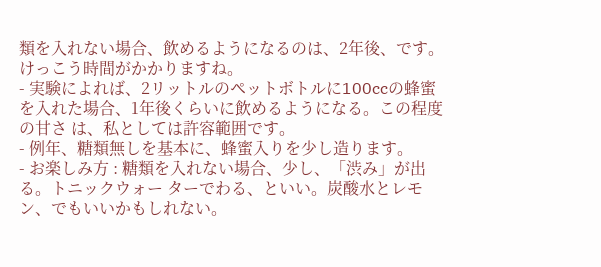類を入れない場合、飲めるようになるのは、2年後、です。 けっこう時間がかかりますね。
- 実験によれば、2リットルのペットボトルに100ccの蜂蜜を入れた場合、1年後くらいに飲めるようになる。この程度の甘さ は、私としては許容範囲です。
- 例年、糖類無しを基本に、蜂蜜入りを少し造ります。
- お楽しみ方 : 糖類を入れない場合、少し、「渋み」が出る。トニックウォー ターでわる、といい。炭酸水とレモン、でもいいかもしれない。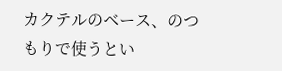カクテルのベース、のつもりで使うとい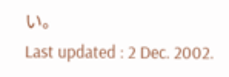い。
Last updated : 2 Dec. 2002.